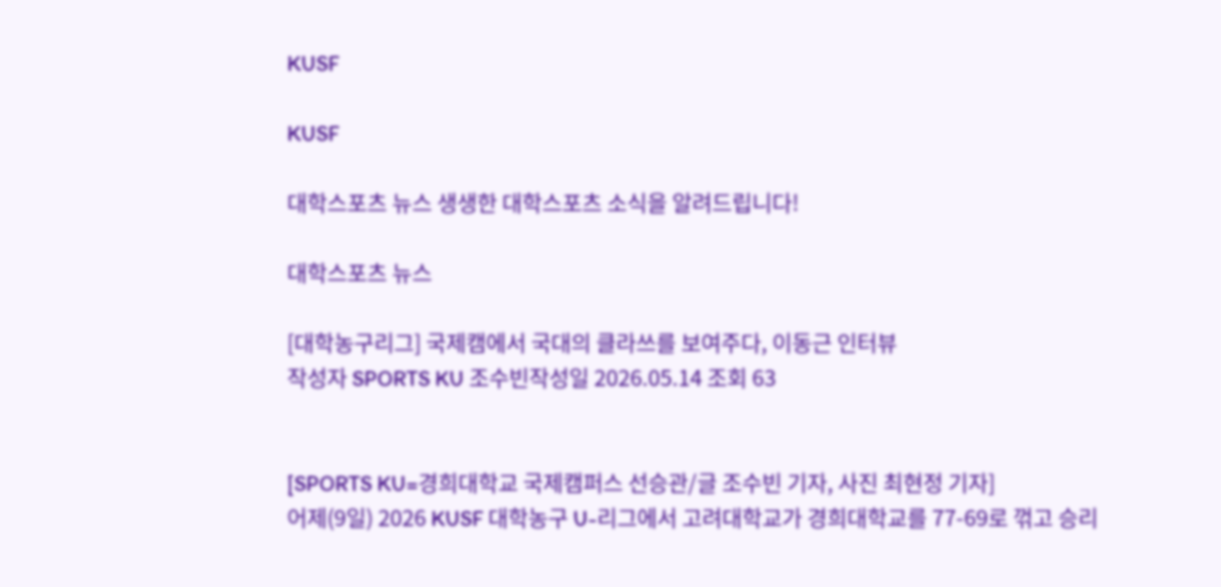KUSF

KUSF

대학스포츠 뉴스 생생한 대학스포츠 소식을 알려드립니다!

대학스포츠 뉴스

[대학농구리그] 국제캠에서 국대의 클라쓰를 보여주다, 이동근 인터뷰
작성자 SPORTS KU 조수빈작성일 2026.05.14 조회 63


[SPORTS KU=경희대학교 국제캠퍼스 선승관/글 조수빈 기자, 사진 최현정 기자]
어제(9일) 2026 KUSF 대학농구 U-리그에서 고려대학교가 경희대학교를 77-69로 꺾고 승리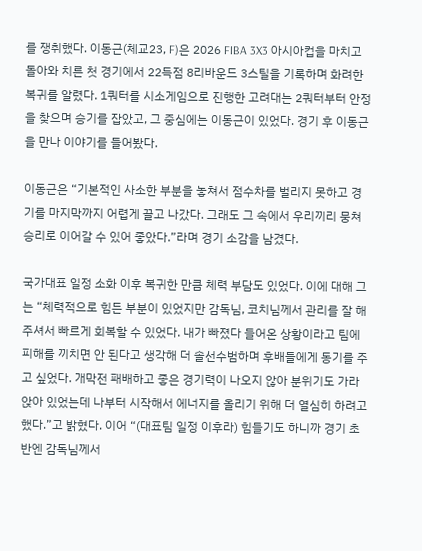를 쟁취했다. 이동근(체교23, F)은 2026 FIBA 3X3 아시아컵을 마치고 돌아와 치른 첫 경기에서 22득점 8리바운드 3스틸을 기록하며 화려한 복귀를 알렸다. 1쿼터를 시소게임으로 진행한 고려대는 2쿼터부터 안정을 찾으며 승기를 잡았고, 그 중심에는 이동근이 있었다. 경기 후 이동근을 만나 이야기를 들어봤다.

이동근은 “기본적인 사소한 부분을 놓쳐서 점수차를 벌리지 못하고 경기를 마지막까지 어렵게 끌고 나갔다. 그래도 그 속에서 우리끼리 뭉쳐 승리로 이어갈 수 있어 좋았다.”라며 경기 소감을 남겼다.

국가대표 일정 소화 이후 복귀한 만큼 체력 부담도 있었다. 이에 대해 그는 “체력적으로 힘든 부분이 있었지만 감독님, 코치님께서 관리를 잘 해주셔서 빠르게 회복할 수 있었다. 내가 빠졌다 들어온 상황이라고 팀에 피해를 끼치면 안 된다고 생각해 더 솔선수범하며 후배들에게 동기를 주고 싶었다. 개막전 패배하고 좋은 경기력이 나오지 않아 분위기도 가라앉아 있었는데 나부터 시작해서 에너지를 올리기 위해 더 열심히 하려고 했다.”고 밝혔다. 이어 “(대표팀 일정 이후라) 힘들기도 하니까 경기 초반엔 감독님께서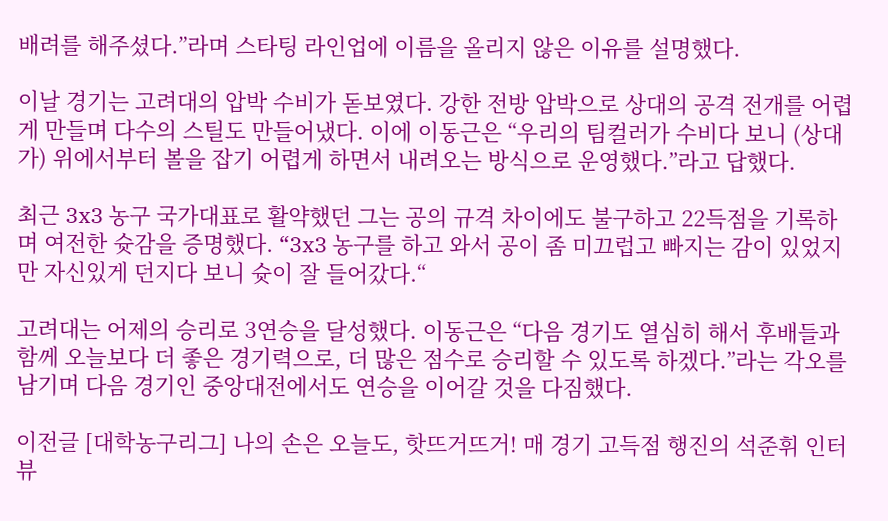배려를 해주셨다.”라며 스타팅 라인업에 이름을 올리지 않은 이유를 설명했다.

이날 경기는 고려대의 압박 수비가 돋보였다. 강한 전방 압박으로 상대의 공격 전개를 어렵게 만들며 다수의 스틸도 만들어냈다. 이에 이동근은 “우리의 팀컬러가 수비다 보니 (상대가) 위에서부터 볼을 잡기 어렵게 하면서 내려오는 방식으로 운영했다.”라고 답했다.

최근 3x3 농구 국가대표로 활약했던 그는 공의 규격 차이에도 불구하고 22득점을 기록하며 여전한 슛감을 증명했다. “3x3 농구를 하고 와서 공이 좀 미끄럽고 빠지는 감이 있었지만 자신있게 던지다 보니 슛이 잘 들어갔다.“

고려대는 어제의 승리로 3연승을 달성했다. 이동근은 “다음 경기도 열심히 해서 후배들과 함께 오늘보다 더 좋은 경기력으로, 더 많은 점수로 승리할 수 있도록 하겠다.”라는 각오를 남기며 다음 경기인 중앙대전에서도 연승을 이어갈 것을 다짐했다.

이전글 [대학농구리그] 나의 손은 오늘도, 핫뜨거뜨거! 매 경기 고득점 행진의 석준휘 인터뷰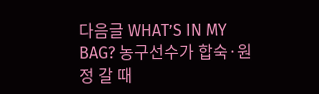다음글 WHAT’S IN MY BAG? 농구선수가 합숙·원정 갈 때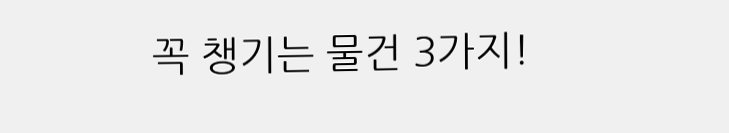꼭 챙기는 물건 3가지!